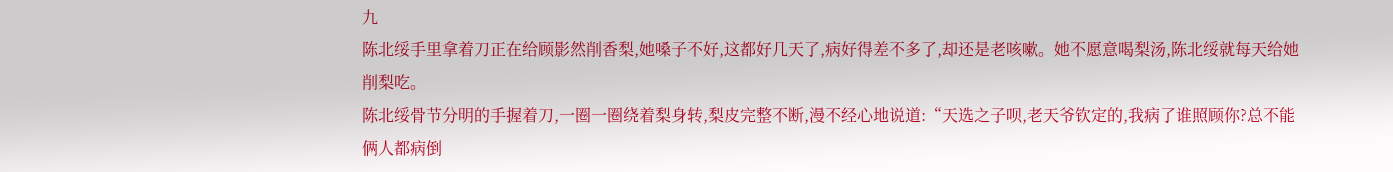九
陈北绥手里拿着刀正在给顾影然削香梨,她嗓子不好,这都好几天了,病好得差不多了,却还是老咳嗽。她不愿意喝梨汤,陈北绥就每天给她削梨吃。
陈北绥骨节分明的手握着刀,一圈一圈绕着梨身转,梨皮完整不断,漫不经心地说道:“天选之子呗,老天爷钦定的,我病了谁照顾你?总不能俩人都病倒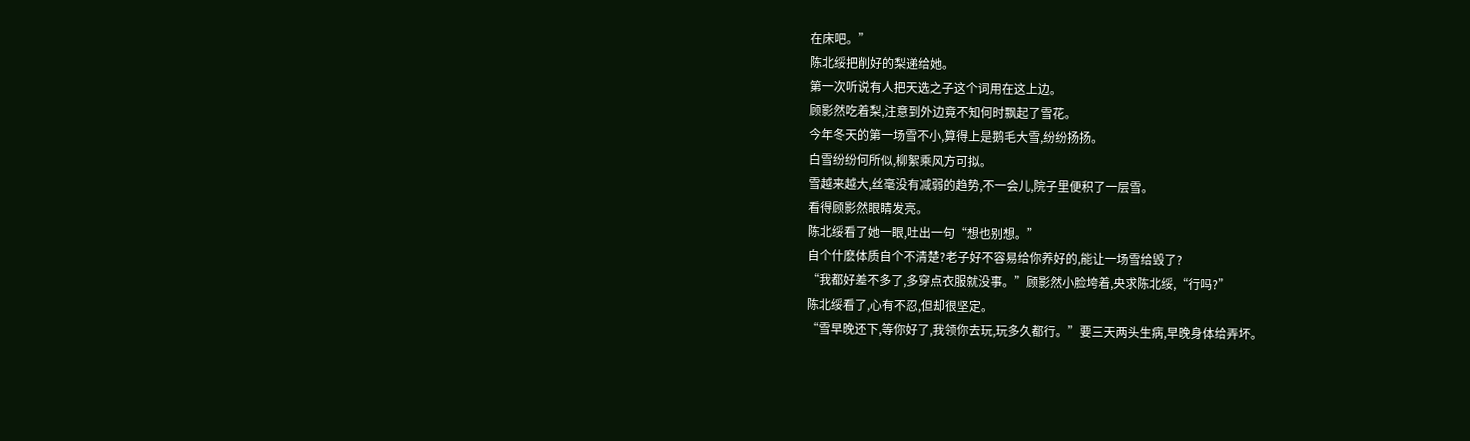在床吧。”
陈北绥把削好的梨递给她。
第一次听说有人把天选之子这个词用在这上边。
顾影然吃着梨,注意到外边竟不知何时飘起了雪花。
今年冬天的第一场雪不小,算得上是鹅毛大雪,纷纷扬扬。
白雪纷纷何所似,柳絮乘风方可拟。
雪越来越大,丝毫没有减弱的趋势,不一会儿,院子里便积了一层雪。
看得顾影然眼睛发亮。
陈北绥看了她一眼,吐出一句“想也别想。”
自个什麽体质自个不清楚?老子好不容易给你养好的,能让一场雪给毁了?
“我都好差不多了,多穿点衣服就没事。”顾影然小脸垮着,央求陈北绥,“行吗?”
陈北绥看了,心有不忍,但却很坚定。
“雪早晚还下,等你好了,我领你去玩,玩多久都行。”要三天两头生病,早晚身体给弄坏。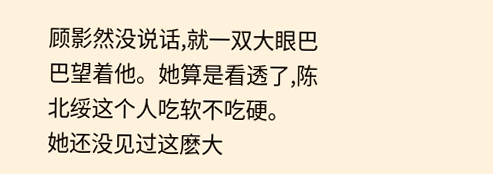顾影然没说话,就一双大眼巴巴望着他。她算是看透了,陈北绥这个人吃软不吃硬。
她还没见过这麽大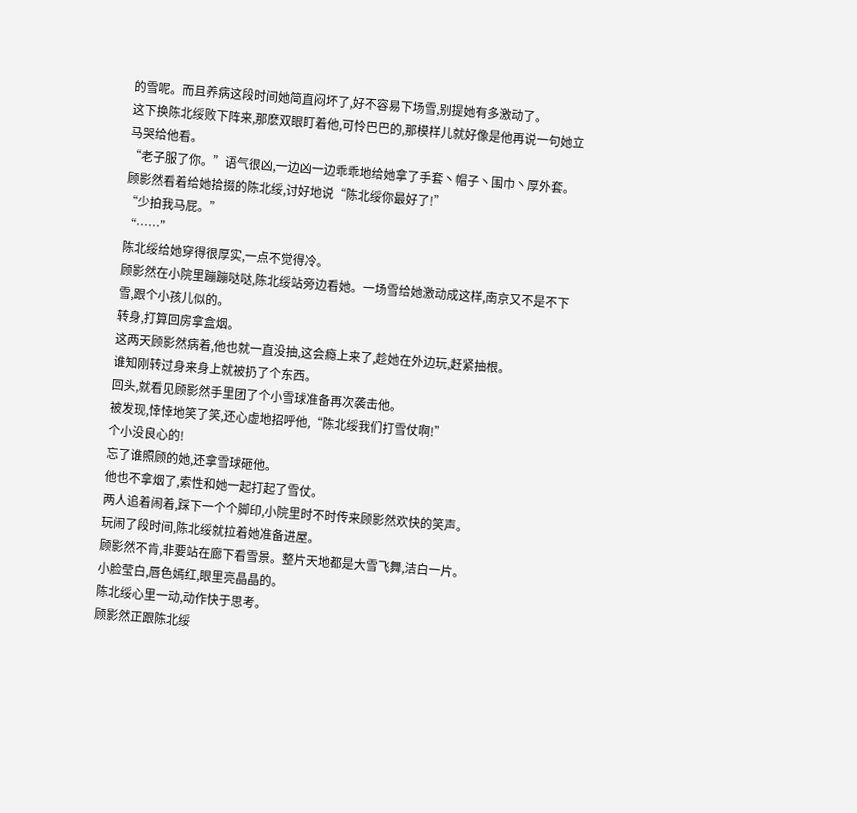的雪呢。而且养病这段时间她简直闷坏了,好不容易下场雪,别提她有多激动了。
这下换陈北绥败下阵来,那麽双眼盯着他,可怜巴巴的,那模样儿就好像是他再说一句她立马哭给他看。
“老子服了你。”语气很凶,一边凶一边乖乖地给她拿了手套丶帽子丶围巾丶厚外套。
顾影然看着给她拾掇的陈北绥,讨好地说“陈北绥你最好了!”
“少拍我马屁。”
“……”
陈北绥给她穿得很厚实,一点不觉得冷。
顾影然在小院里蹦蹦哒哒,陈北绥站旁边看她。一场雪给她激动成这样,南京又不是不下雪,跟个小孩儿似的。
转身,打算回房拿盒烟。
这两天顾影然病着,他也就一直没抽,这会瘾上来了,趁她在外边玩,赶紧抽根。
谁知刚转过身来身上就被扔了个东西。
回头,就看见顾影然手里团了个小雪球准备再次袭击他。
被发现,悻悻地笑了笑,还心虚地招呼他,“陈北绥我们打雪仗啊!”
个小没良心的!
忘了谁照顾的她,还拿雪球砸他。
他也不拿烟了,索性和她一起打起了雪仗。
两人追着闹着,踩下一个个脚印,小院里时不时传来顾影然欢快的笑声。
玩闹了段时间,陈北绥就拉着她准备进屋。
顾影然不肯,非要站在廊下看雪景。整片天地都是大雪飞舞,洁白一片。
小脸莹白,唇色嫣红,眼里亮晶晶的。
陈北绥心里一动,动作快于思考。
顾影然正跟陈北绥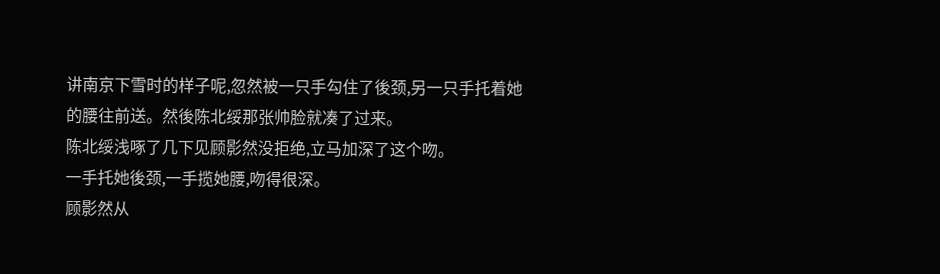讲南京下雪时的样子呢,忽然被一只手勾住了後颈,另一只手托着她的腰往前送。然後陈北绥那张帅脸就凑了过来。
陈北绥浅啄了几下见顾影然没拒绝,立马加深了这个吻。
一手托她後颈,一手揽她腰,吻得很深。
顾影然从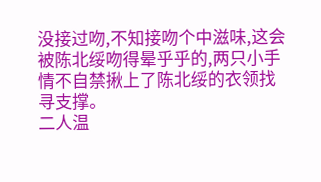没接过吻,不知接吻个中滋味,这会被陈北绥吻得晕乎乎的,两只小手情不自禁揪上了陈北绥的衣领找寻支撑。
二人温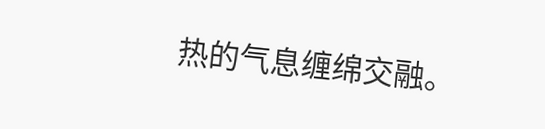热的气息缠绵交融。